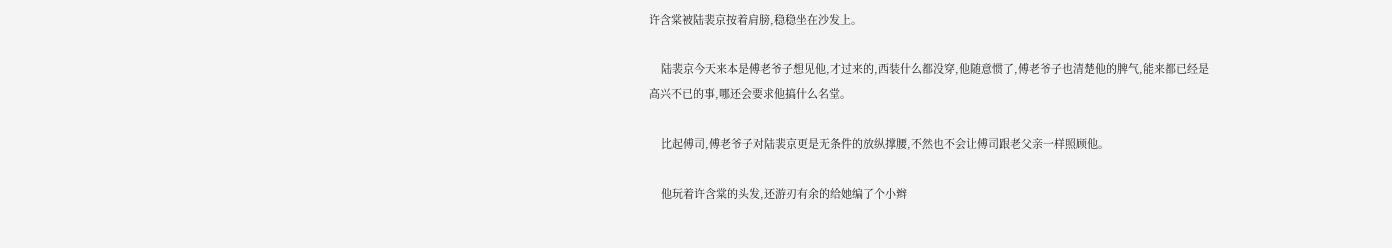许含棠被陆裴京按着肩膀,稳稳坐在沙发上。

    陆裴京今天来本是傅老爷子想见他,才过来的,西装什么都没穿,他随意惯了,傅老爷子也清楚他的脾气,能来都已经是高兴不已的事,哪还会要求他搞什么名堂。

    比起傅司,傅老爷子对陆裴京更是无条件的放纵撑腰,不然也不会让傅司跟老父亲一样照顾他。

    他玩着许含棠的头发,还游刃有余的给她编了个小辫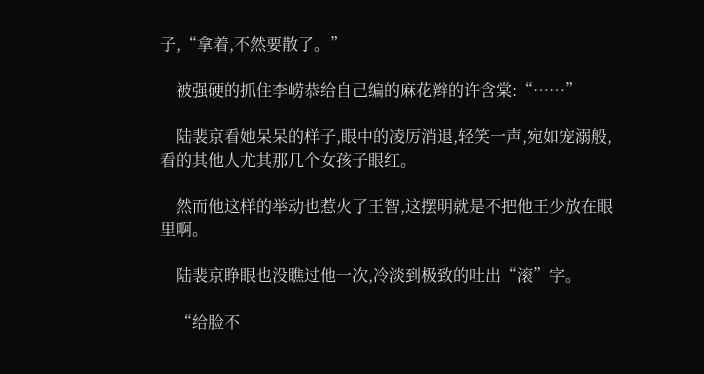子,“拿着,不然要散了。”

    被强硬的抓住李崂恭给自己编的麻花辫的许含棠:“……”

    陆裴京看她呆呆的样子,眼中的凌厉消退,轻笑一声,宛如宠溺般,看的其他人尤其那几个女孩子眼红。

    然而他这样的举动也惹火了王智,这摆明就是不把他王少放在眼里啊。

    陆裴京睁眼也没瞧过他一次,冷淡到极致的吐出“滚”字。

    “给脸不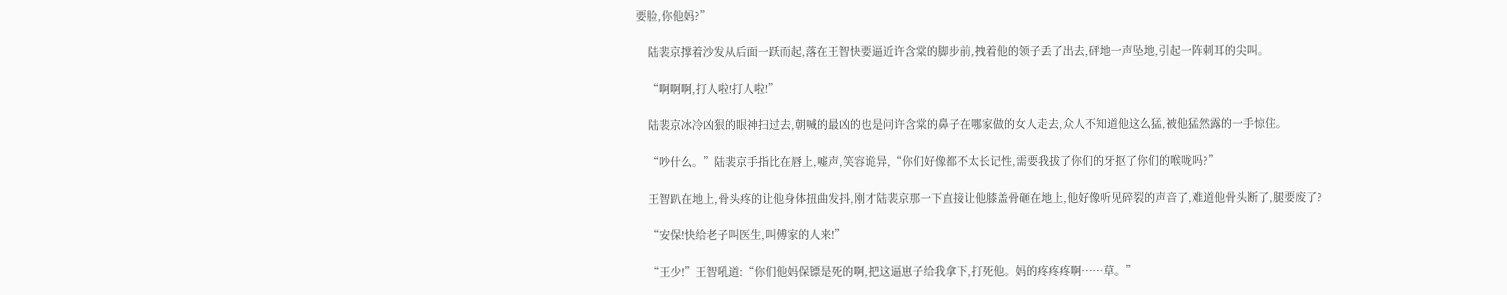要脸,你他妈?”

    陆裴京撑着沙发从后面一跃而起,落在王智快要逼近许含棠的脚步前,拽着他的领子丢了出去,砰地一声坠地,引起一阵刺耳的尖叫。

    “啊啊啊,打人啦!打人啦!”

    陆裴京冰冷凶狠的眼神扫过去,朝喊的最凶的也是问许含棠的鼻子在哪家做的女人走去,众人不知道他这么猛,被他猛然露的一手惊住。

    “吵什么。”陆裴京手指比在唇上,嘘声,笑容诡异,“你们好像都不太长记性,需要我拔了你们的牙抠了你们的喉咙吗?”

    王智趴在地上,骨头疼的让他身体扭曲发抖,刚才陆裴京那一下直接让他膝盖骨砸在地上,他好像听见碎裂的声音了,难道他骨头断了,腿要废了?

    “安保!快给老子叫医生,叫傅家的人来!”

    “王少!”王智吼道:“你们他妈保镖是死的啊,把这逼崽子给我拿下,打死他。妈的疼疼疼啊……草。”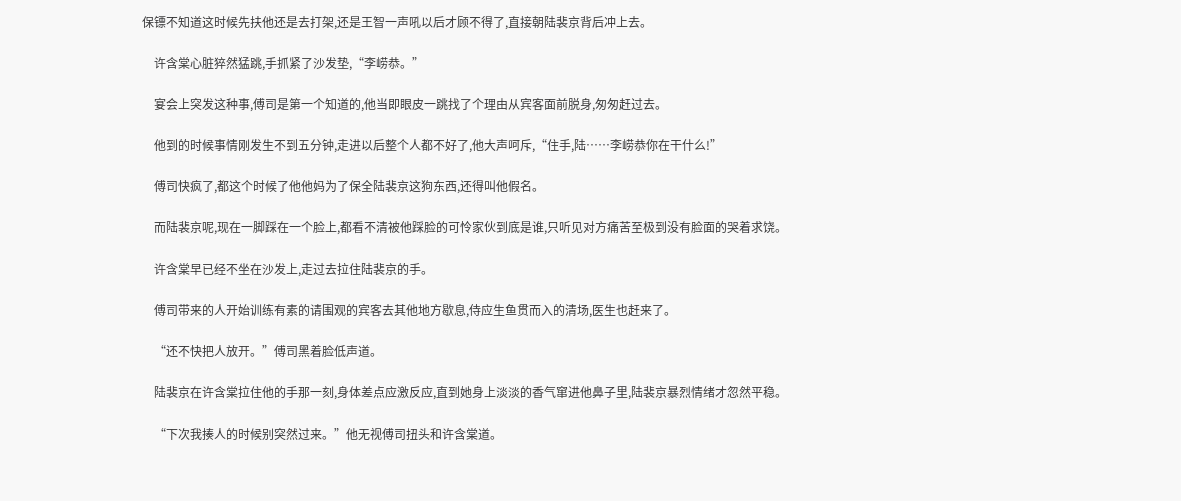保镖不知道这时候先扶他还是去打架,还是王智一声吼以后才顾不得了,直接朝陆裴京背后冲上去。

    许含棠心脏猝然猛跳,手抓紧了沙发垫,“李崂恭。”

    宴会上突发这种事,傅司是第一个知道的,他当即眼皮一跳找了个理由从宾客面前脱身,匆匆赶过去。

    他到的时候事情刚发生不到五分钟,走进以后整个人都不好了,他大声呵斥,“住手,陆……李崂恭你在干什么!”

    傅司快疯了,都这个时候了他他妈为了保全陆裴京这狗东西,还得叫他假名。

    而陆裴京呢,现在一脚踩在一个脸上,都看不清被他踩脸的可怜家伙到底是谁,只听见对方痛苦至极到没有脸面的哭着求饶。

    许含棠早已经不坐在沙发上,走过去拉住陆裴京的手。

    傅司带来的人开始训练有素的请围观的宾客去其他地方歇息,侍应生鱼贯而入的清场,医生也赶来了。

    “还不快把人放开。”傅司黑着脸低声道。

    陆裴京在许含棠拉住他的手那一刻,身体差点应激反应,直到她身上淡淡的香气窜进他鼻子里,陆裴京暴烈情绪才忽然平稳。

    “下次我揍人的时候别突然过来。”他无视傅司扭头和许含棠道。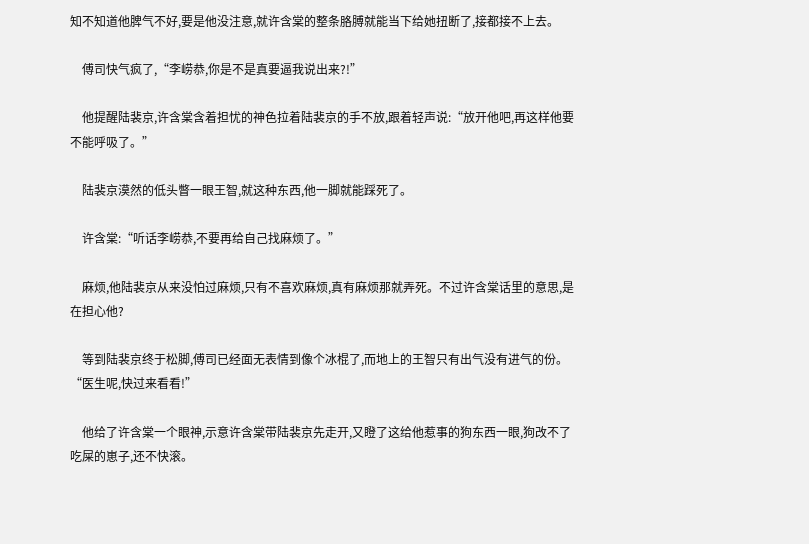知不知道他脾气不好,要是他没注意,就许含棠的整条胳膊就能当下给她扭断了,接都接不上去。

    傅司快气疯了,“李崂恭,你是不是真要逼我说出来?!”

    他提醒陆裴京,许含棠含着担忧的神色拉着陆裴京的手不放,跟着轻声说:“放开他吧,再这样他要不能呼吸了。”

    陆裴京漠然的低头瞥一眼王智,就这种东西,他一脚就能踩死了。

    许含棠:“听话李崂恭,不要再给自己找麻烦了。”

    麻烦,他陆裴京从来没怕过麻烦,只有不喜欢麻烦,真有麻烦那就弄死。不过许含棠话里的意思,是在担心他?

    等到陆裴京终于松脚,傅司已经面无表情到像个冰棍了,而地上的王智只有出气没有进气的份。“医生呢,快过来看看!”

    他给了许含棠一个眼神,示意许含棠带陆裴京先走开,又瞪了这给他惹事的狗东西一眼,狗改不了吃屎的崽子,还不快滚。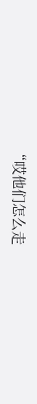“哎他们怎么走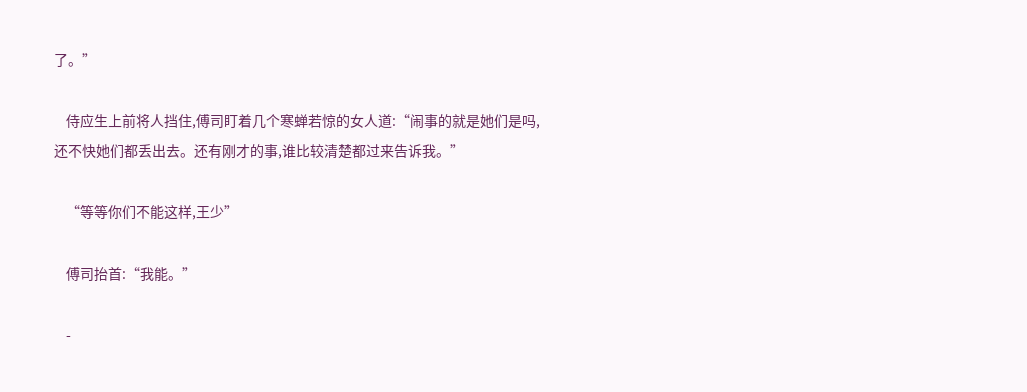了。”

    侍应生上前将人挡住,傅司盯着几个寒蝉若惊的女人道:“闹事的就是她们是吗,还不快她们都丢出去。还有刚才的事,谁比较清楚都过来告诉我。”

    “等等你们不能这样,王少”

    傅司抬首:“我能。”

    -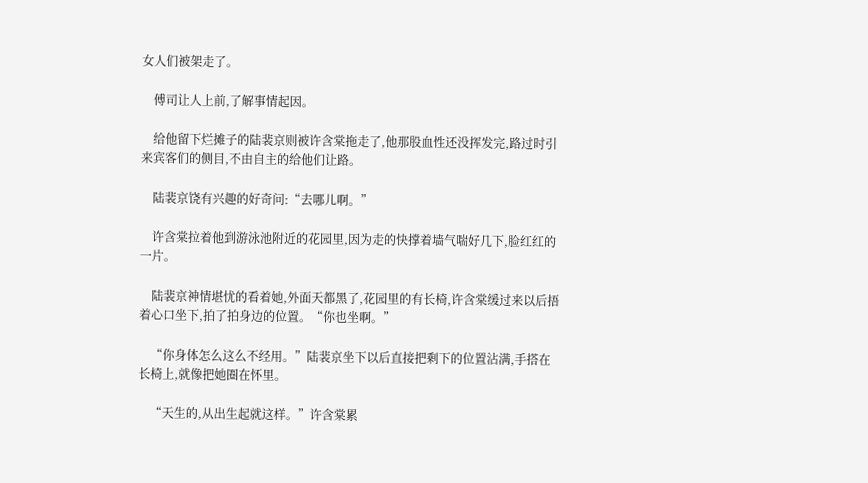女人们被架走了。

    傅司让人上前,了解事情起因。

    给他留下烂摊子的陆裴京则被许含棠拖走了,他那股血性还没挥发完,路过时引来宾客们的侧目,不由自主的给他们让路。

    陆裴京饶有兴趣的好奇问:“去哪儿啊。”

    许含棠拉着他到游泳池附近的花园里,因为走的快撑着墙气喘好几下,脸红红的一片。

    陆裴京神情堪忧的看着她,外面天都黑了,花园里的有长椅,许含棠缓过来以后捂着心口坐下,拍了拍身边的位置。“你也坐啊。”

    “你身体怎么这么不经用。”陆裴京坐下以后直接把剩下的位置沾满,手搭在长椅上,就像把她圈在怀里。

    “天生的,从出生起就这样。”许含棠累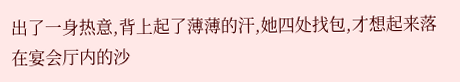出了一身热意,背上起了薄薄的汗,她四处找包,才想起来落在宴会厅内的沙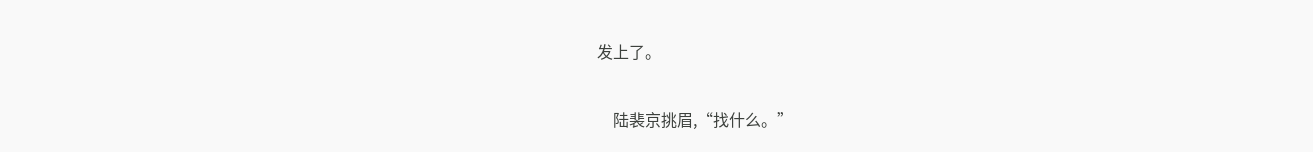发上了。

    陆裴京挑眉,“找什么。”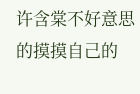许含棠不好意思的摸摸自己的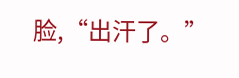脸,“出汗了。”